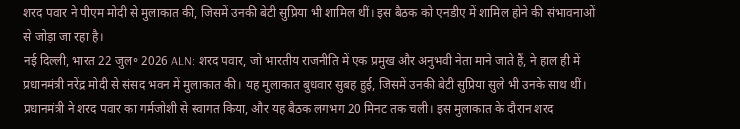शरद पवार ने पीएम मोदी से मुलाकात की, जिसमें उनकी बेटी सुप्रिया भी शामिल थीं। इस बैठक को एनडीए में शामिल होने की संभावनाओं से जोड़ा जा रहा है।
नई दिल्ली, भारत 22 जुल॰ 2026 ALN: शरद पवार, जो भारतीय राजनीति में एक प्रमुख और अनुभवी नेता माने जाते हैं, ने हाल ही में प्रधानमंत्री नरेंद्र मोदी से संसद भवन में मुलाकात की। यह मुलाकात बुधवार सुबह हुई, जिसमें उनकी बेटी सुप्रिया सुले भी उनके साथ थीं। प्रधानमंत्री ने शरद पवार का गर्मजोशी से स्वागत किया, और यह बैठक लगभग 20 मिनट तक चली। इस मुलाकात के दौरान शरद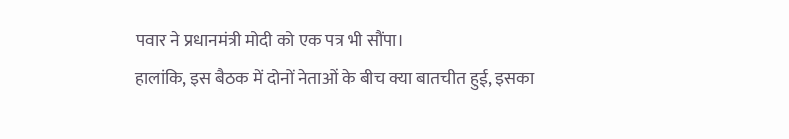पवार ने प्रधानमंत्री मोदी को एक पत्र भी सौंपा।
हालांकि, इस बैठक में दोनों नेताओं के बीच क्या बातचीत हुई, इसका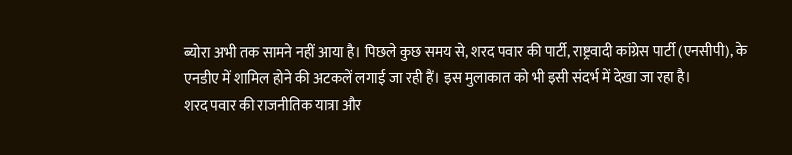ब्योरा अभी तक सामने नहीं आया है। पिछले कुछ समय से, शरद पवार की पार्टी, राष्ट्रवादी कांग्रेस पार्टी (एनसीपी), के एनडीए में शामिल होने की अटकलें लगाई जा रही हैं। इस मुलाकात को भी इसी संदर्भ में देखा जा रहा है।
शरद पवार की राजनीतिक यात्रा और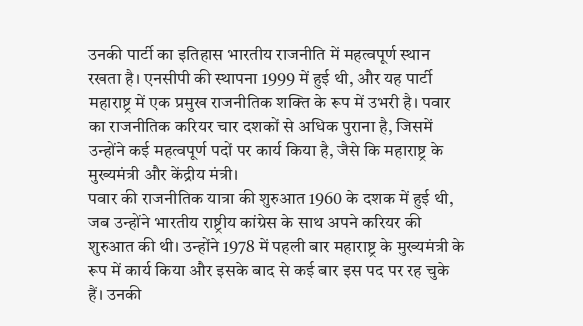उनकी पार्टी का इतिहास भारतीय राजनीति में महत्वपूर्ण स्थान रखता है। एनसीपी की स्थापना 1999 में हुई थी, और यह पार्टी महाराष्ट्र में एक प्रमुख राजनीतिक शक्ति के रूप में उभरी है। पवार का राजनीतिक करियर चार दशकों से अधिक पुराना है, जिसमें उन्होंने कई महत्वपूर्ण पदों पर कार्य किया है, जैसे कि महाराष्ट्र के मुख्यमंत्री और केंद्रीय मंत्री।
पवार की राजनीतिक यात्रा की शुरुआत 1960 के दशक में हुई थी, जब उन्होंने भारतीय राष्ट्रीय कांग्रेस के साथ अपने करियर की शुरुआत की थी। उन्होंने 1978 में पहली बार महाराष्ट्र के मुख्यमंत्री के रूप में कार्य किया और इसके बाद से कई बार इस पद पर रह चुके हैं। उनकी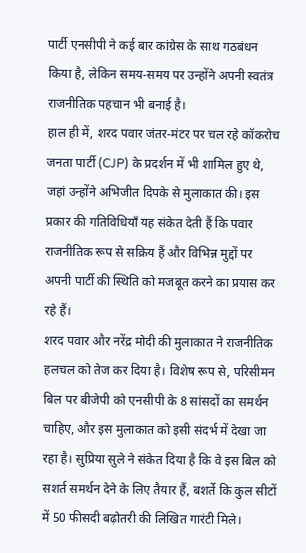पार्टी एनसीपी ने कई बार कांग्रेस के साथ गठबंधन किया है, लेकिन समय-समय पर उन्होंने अपनी स्वतंत्र राजनीतिक पहचान भी बनाई है।
हाल ही में, शरद पवार जंतर-मंटर पर चल रहे कॉकरोच जनता पार्टी (CJP) के प्रदर्शन में भी शामिल हुए थे, जहां उन्होंने अभिजीत दिपके से मुलाकात की। इस प्रकार की गतिविधियाँ यह संकेत देती हैं कि पवार राजनीतिक रूप से सक्रिय हैं और विभिन्न मुद्दों पर अपनी पार्टी की स्थिति को मजबूत करने का प्रयास कर रहे हैं।
शरद पवार और नरेंद्र मोदी की मुलाकात ने राजनीतिक हलचल को तेज कर दिया है। विशेष रूप से, परिसीमन बिल पर बीजेपी को एनसीपी के 8 सांसदों का समर्थन चाहिए, और इस मुलाकात को इसी संदर्भ में देखा जा रहा है। सुप्रिया सुले ने संकेत दिया है कि वे इस बिल को सशर्त समर्थन देने के लिए तैयार हैं, बशर्ते कि कुल सीटों में 50 फीसदी बढ़ोतरी की लिखित गारंटी मिले।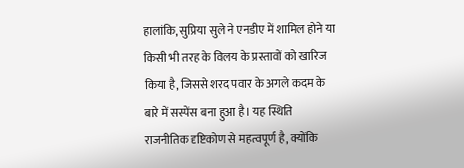हालांकि, सुप्रिया सुले ने एनडीए में शामिल होने या किसी भी तरह के विलय के प्रस्तावों को खारिज किया है, जिससे शरद पवार के अगले कदम के बारे में सस्पेंस बना हुआ है। यह स्थिति राजनीतिक दृष्टिकोण से महत्वपूर्ण है, क्योंकि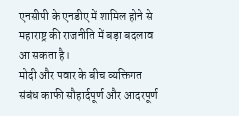एनसीपी के एनडीए में शामिल होने से महाराष्ट्र की राजनीति में बड़ा बदलाव आ सकता है।
मोदी और पवार के बीच व्यक्तिगत संबंध काफी सौहार्दपूर्ण और आदरपूर्ण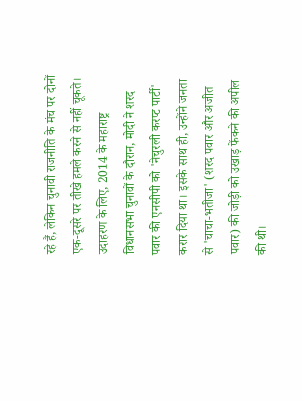रहे हैं, लेकिन चुनावी राजनीति के मंच पर दोनों एक-दूसरे पर तीखे हमले करने से नहीं चूकते। उदाहरण के लिए, 2014 के महाराष्ट्र विधानसभा चुनावों के दौरान, मोदी ने शरद पवार की एनसीपी को 'नेचुरली करप्ट पार्टी' करार दिया था। इसके साथ ही, उन्होंने जनता से 'चाचा-भतीजा' (शरद पवार और अजीत पवार) की जोड़ी को उखाड़ फेंकने की अपील की थी।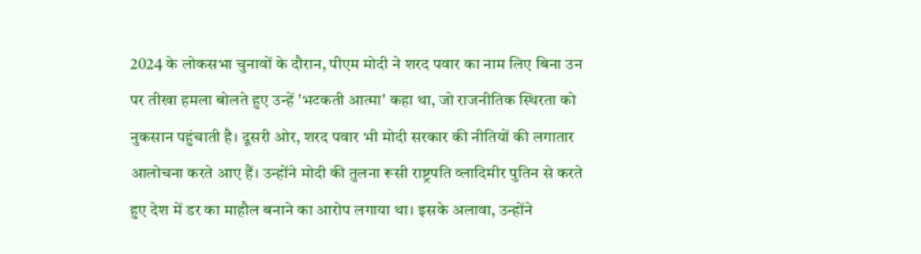2024 के लोकसभा चुनावों के दौरान, पीएम मोदी ने शरद पवार का नाम लिए बिना उन पर तीखा हमला बोलते हुए उन्हें 'भटकती आत्मा' कहा था, जो राजनीतिक स्थिरता को नुकसान पहुंचाती है। दूसरी ओर, शरद पवार भी मोदी सरकार की नीतियों की लगातार आलोचना करते आए हैं। उन्होंने मोदी की तुलना रूसी राष्ट्रपति व्लादिमीर पुतिन से करते हुए देश में डर का माहौल बनाने का आरोप लगाया था। इसके अलावा, उन्होंने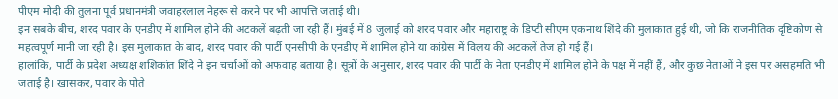पीएम मोदी की तुलना पूर्व प्रधानमंत्री जवाहरलाल नेहरू से करने पर भी आपत्ति जताई थी।
इन सबके बीच, शरद पवार के एनडीए में शामिल होने की अटकलें बढ़ती जा रही हैं। मुंबई में 8 जुलाई को शरद पवार और महाराष्ट्र के डिप्टी सीएम एकनाथ शिंदे की मुलाकात हुई थी, जो कि राजनीतिक दृष्टिकोण से महत्वपूर्ण मानी जा रही है। इस मुलाकात के बाद, शरद पवार की पार्टी एनसीपी के एनडीए में शामिल होने या कांग्रेस में विलय की अटकलें तेज हो गई हैं।
हालांकि, पार्टी के प्रदेश अध्यक्ष शशिकांत शिंदे ने इन चर्चाओं को अफवाह बताया है। सूत्रों के अनुसार, शरद पवार की पार्टी के नेता एनडीए में शामिल होने के पक्ष में नहीं हैं, और कुछ नेताओं ने इस पर असहमति भी जताई है। खासकर, पवार के पोते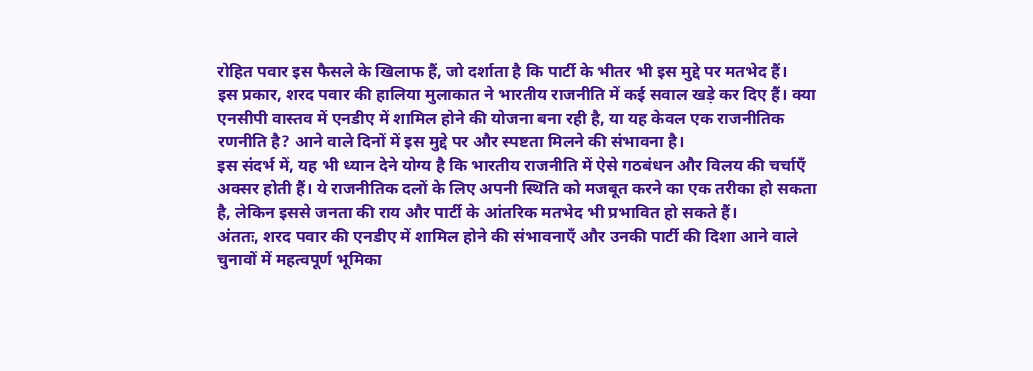रोहित पवार इस फैसले के खिलाफ हैं, जो दर्शाता है कि पार्टी के भीतर भी इस मुद्दे पर मतभेद हैं।
इस प्रकार, शरद पवार की हालिया मुलाकात ने भारतीय राजनीति में कई सवाल खड़े कर दिए हैं। क्या एनसीपी वास्तव में एनडीए में शामिल होने की योजना बना रही है, या यह केवल एक राजनीतिक रणनीति है? आने वाले दिनों में इस मुद्दे पर और स्पष्टता मिलने की संभावना है।
इस संदर्भ में, यह भी ध्यान देने योग्य है कि भारतीय राजनीति में ऐसे गठबंधन और विलय की चर्चाएँ अक्सर होती हैं। ये राजनीतिक दलों के लिए अपनी स्थिति को मजबूत करने का एक तरीका हो सकता है, लेकिन इससे जनता की राय और पार्टी के आंतरिक मतभेद भी प्रभावित हो सकते हैं।
अंततः, शरद पवार की एनडीए में शामिल होने की संभावनाएँ और उनकी पार्टी की दिशा आने वाले चुनावों में महत्वपूर्ण भूमिका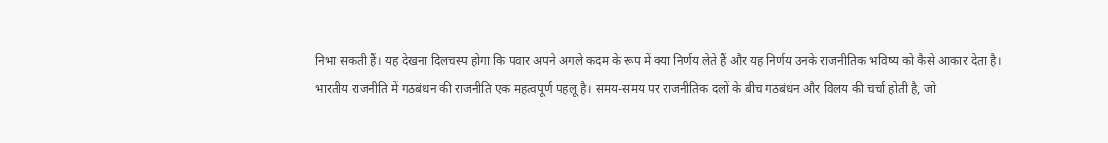निभा सकती हैं। यह देखना दिलचस्प होगा कि पवार अपने अगले कदम के रूप में क्या निर्णय लेते हैं और यह निर्णय उनके राजनीतिक भविष्य को कैसे आकार देता है।
भारतीय राजनीति में गठबंधन की राजनीति एक महत्वपूर्ण पहलू है। समय-समय पर राजनीतिक दलों के बीच गठबंधन और विलय की चर्चा होती है, जो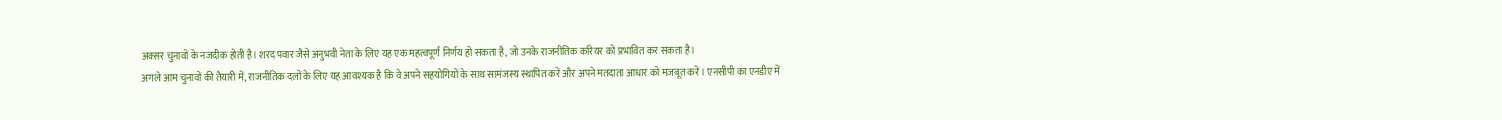अक्सर चुनावों के नजदीक होती है। शरद पवार जैसे अनुभवी नेता के लिए यह एक महत्वपूर्ण निर्णय हो सकता है, जो उनके राजनीतिक करियर को प्रभावित कर सकता है।
अगले आम चुनावों की तैयारी में, राजनीतिक दलों के लिए यह आवश्यक है कि वे अपने सहयोगियों के साथ सामंजस्य स्थापित करें और अपने मतदाता आधार को मजबूत करें। एनसीपी का एनडीए में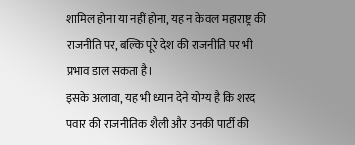शामिल होना या नहीं होना, यह न केवल महाराष्ट्र की राजनीति पर, बल्कि पूरे देश की राजनीति पर भी प्रभाव डाल सकता है।
इसके अलावा, यह भी ध्यान देने योग्य है कि शरद पवार की राजनीतिक शैली और उनकी पार्टी की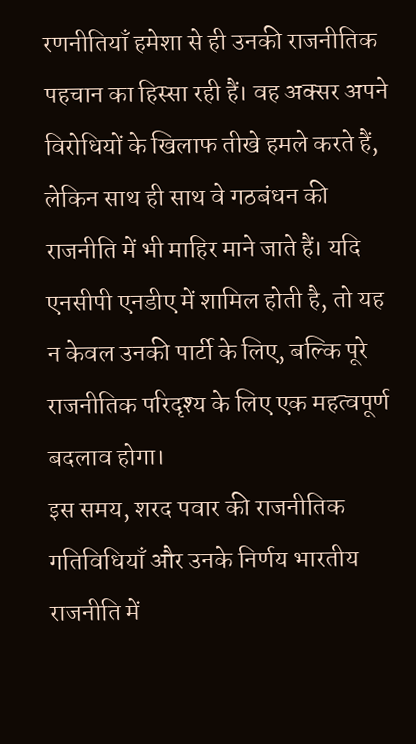रणनीतियाँ हमेशा से ही उनकी राजनीतिक पहचान का हिस्सा रही हैं। वह अक्सर अपने विरोधियों के खिलाफ तीखे हमले करते हैं, लेकिन साथ ही साथ वे गठबंधन की राजनीति में भी माहिर माने जाते हैं। यदि एनसीपी एनडीए में शामिल होती है, तो यह न केवल उनकी पार्टी के लिए, बल्कि पूरे राजनीतिक परिदृश्य के लिए एक महत्वपूर्ण बदलाव होगा।
इस समय, शरद पवार की राजनीतिक गतिविधियाँ और उनके निर्णय भारतीय राजनीति में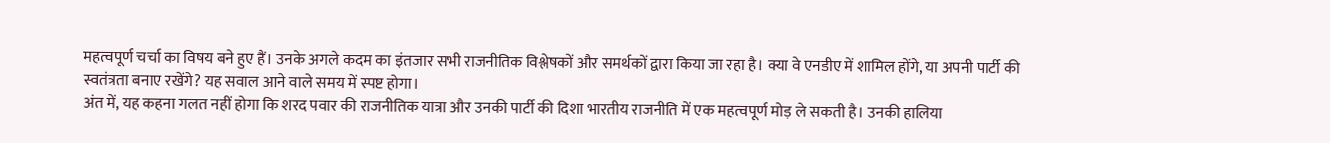महत्वपूर्ण चर्चा का विषय बने हुए हैं। उनके अगले कदम का इंतजार सभी राजनीतिक विश्लेषकों और समर्थकों द्वारा किया जा रहा है। क्या वे एनडीए में शामिल होंगे, या अपनी पार्टी की स्वतंत्रता बनाए रखेंगे? यह सवाल आने वाले समय में स्पष्ट होगा।
अंत में, यह कहना गलत नहीं होगा कि शरद पवार की राजनीतिक यात्रा और उनकी पार्टी की दिशा भारतीय राजनीति में एक महत्वपूर्ण मोड़ ले सकती है। उनकी हालिया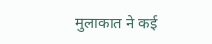मुलाकात ने कई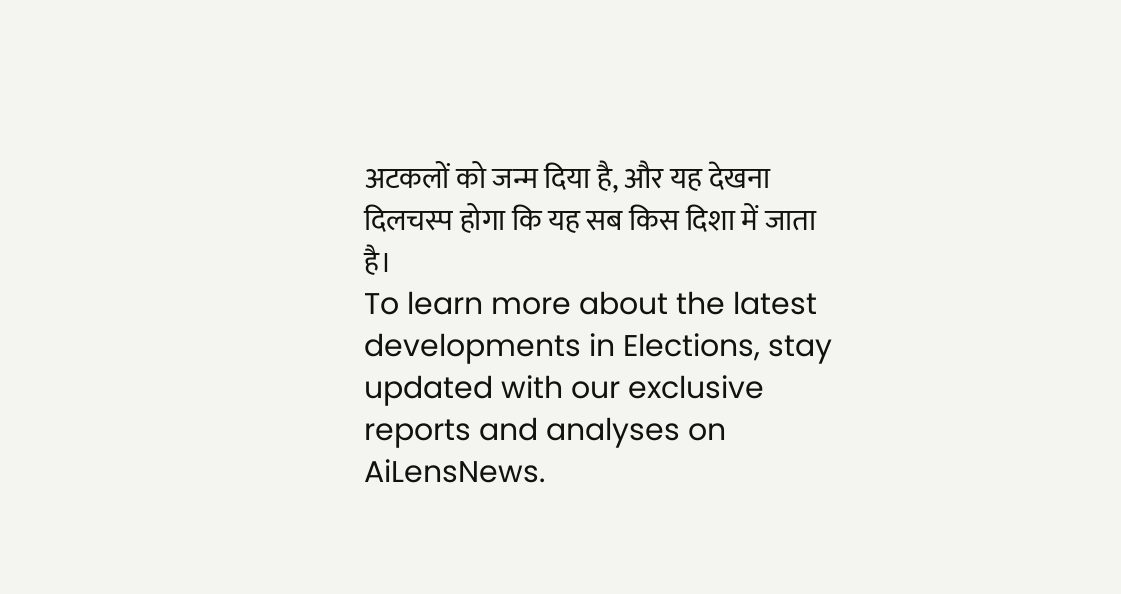अटकलों को जन्म दिया है, और यह देखना दिलचस्प होगा कि यह सब किस दिशा में जाता है।
To learn more about the latest developments in Elections, stay updated with our exclusive reports and analyses on AiLensNews.